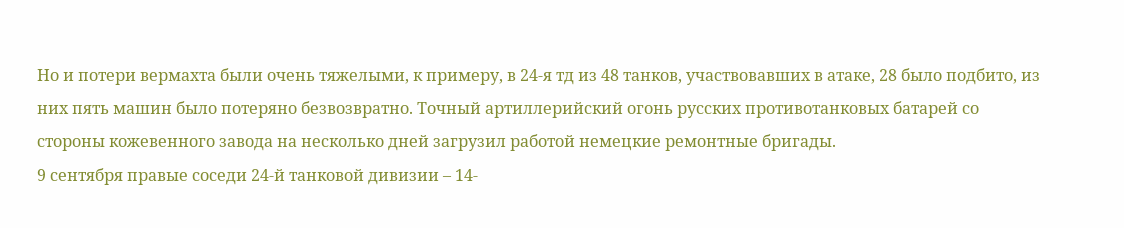Но и потери вермахта были очень тяжелыми, к примеру, в 24-я тд из 48 танков, участвовавших в атаке, 28 было подбито, из них пять машин было потеряно безвозвратно. Точный артиллерийский огонь русских противотанковых батарей со стороны кожевенного завода на несколько дней загрузил работой немецкие ремонтные бригады.
9 сентября правые соседи 24-й танковой дивизии – 14-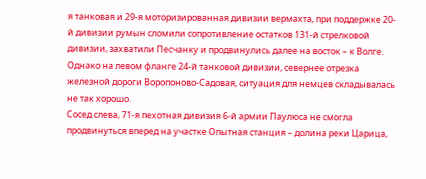я танковая и 29-я моторизированная дивизии вермахта, при поддержке 20-й дивизии румын сломили сопротивление остатков 131-й стрелковой дивизии, захватили Песчанку и продвинулись далее на восток – к Волге. Однако на левом фланге 24-й танковой дивизии, севернее отрезка железной дороги Воропоново-Садовая, ситуация для немцев складывалась не так хорошо.
Сосед слева, 71-я пехотная дивизия 6-й армии Паулюса не смогла продвинуться вперед на участке Опытная станция – долина реки Царица,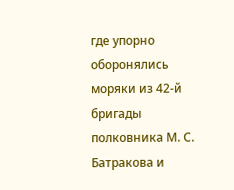где упорно оборонялись моряки из 42-й бригады полковника М. С. Батракова и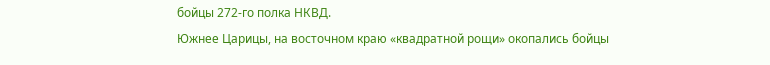бойцы 272-го полка НКВД.
Южнее Царицы, на восточном краю «квадратной рощи» окопались бойцы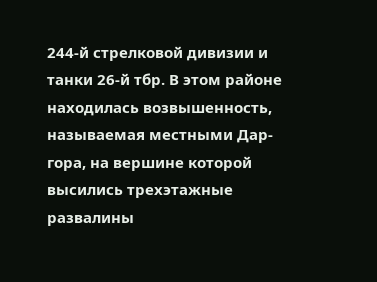244-й стрелковой дивизии и танки 26-й тбр. В этом районе находилась возвышенность, называемая местными Дар-гора, на вершине которой высились трехэтажные развалины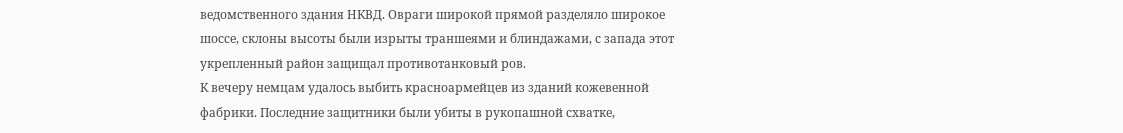ведомственного здания НКВД. Овраги широкой прямой разделяло широкое шоссе, склоны высоты были изрыты траншеями и блиндажами, с запада этот укрепленный район защищал противотанковый ров.
К вечеру немцам удалось выбить красноармейцев из зданий кожевенной фабрики. Последние защитники были убиты в рукопашной схватке,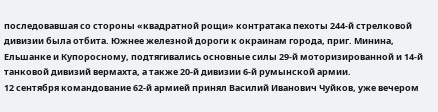последовавшая со стороны «квадратной рощи» контратака пехоты 244-й стрелковой дивизии была отбита. Южнее железной дороги к окраинам города, приг. Минина, Ельшанке и Купоросному, подтягивались основные силы 29-й моторизированной и 14-й танковой дивизий вермахта, а также 20-й дивизии 6-й румынской армии.
12 сентября командование 62-й армией принял Василий Иванович Чуйков, уже вечером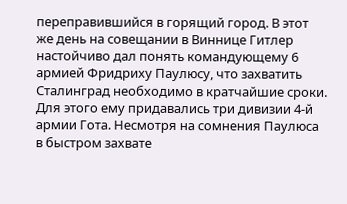переправившийся в горящий город. В этот же день на совещании в Виннице Гитлер настойчиво дал понять командующему 6 армией Фридриху Паулюсу, что захватить Сталинград необходимо в кратчайшие сроки. Для этого ему придавались три дивизии 4-й армии Гота. Несмотря на сомнения Паулюса в быстром захвате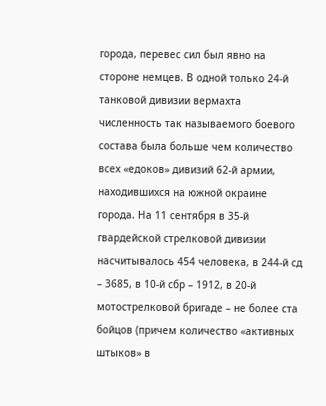города, перевес сил был явно на стороне немцев. В одной только 24-й танковой дивизии вермахта численность так называемого боевого состава была больше чем количество всех «едоков» дивизий 62-й армии, находившихся на южной окраине города. На 11 сентября в 35-й гвардейской стрелковой дивизии насчитывалось 454 человека, в 244-й сд – 3685, в 10-й сбр – 1912, в 20-й мотострелковой бригаде – не более ста бойцов (причем количество «активных штыков» в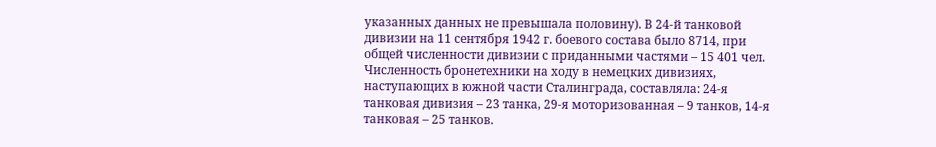указанных данных не превышала половину). В 24-й танковой дивизии на 11 сентября 1942 г. боевого состава было 8714, при общей численности дивизии с приданными частями – 15 401 чел.
Численность бронетехники на ходу в немецких дивизиях, наступающих в южной части Сталинграда, составляла: 24-я танковая дивизия – 23 танка, 29-я моторизованная – 9 танков, 14-я танковая – 25 танков.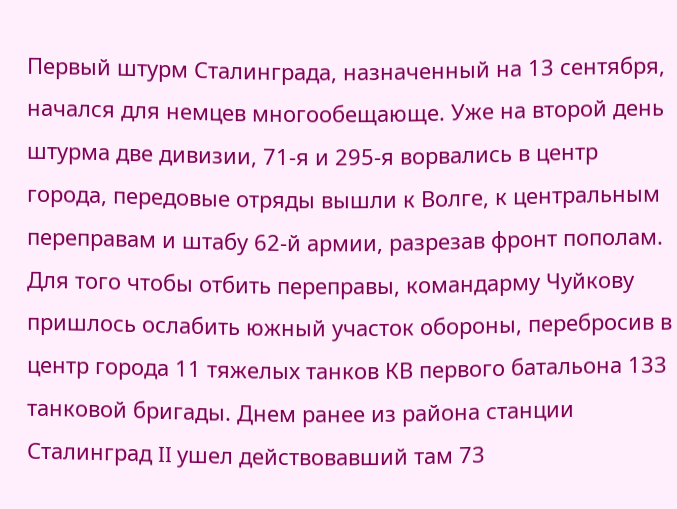Первый штурм Сталинграда, назначенный на 13 сентября, начался для немцев многообещающе. Уже на второй день штурма две дивизии, 71-я и 295-я ворвались в центр города, передовые отряды вышли к Волге, к центральным переправам и штабу 62-й армии, разрезав фронт пополам. Для того чтобы отбить переправы, командарму Чуйкову пришлось ослабить южный участок обороны, перебросив в центр города 11 тяжелых танков КВ первого батальона 133 танковой бригады. Днем ранее из района станции Сталинград II ушел действовавший там 73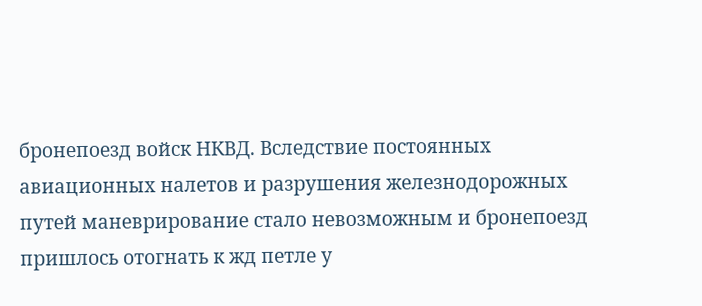бронепоезд войск НКВД. Вследствие постоянных авиационных налетов и разрушения железнодорожных путей маневрирование стало невозможным и бронепоезд пришлось отогнать к жд петле у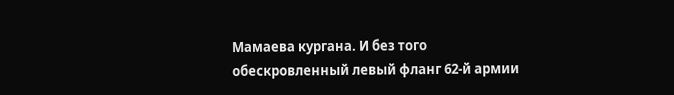Мамаева кургана. И без того обескровленный левый фланг 62-й армии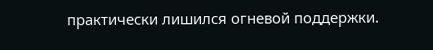практически лишился огневой поддержки.